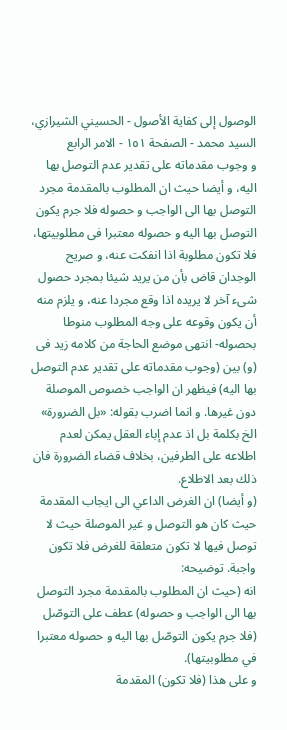الوصول إلى كفاية الأصول - الحسيني الشيرازي، السيد محمد - الصفحة ١٥١ - الامر الرابع
و وجوب مقدماته على تقدير عدم التوصل بها اليه، و أيضا حيث ان المطلوب بالمقدمة مجرد التوصل بها الى الواجب و حصوله فلا جرم يكون التوصل بها اليه و حصوله معتبرا فى مطلوبيتها، فلا تكون مطلوبة اذا انفكت عنه، و صريح الوجدان قاض بأن من يريد شيئا بمجرد حصول شىء آخر لا يريده اذا وقع مجردا عنه، و يلزم منه أن يكون وقوعه على وجه المطلوب منوطا بحصوله- انتهى موضع الحاجة من كلامه زيد فى
(و) بين (وجوب مقدماته على تقدير عدم التوصل بها اليه) فيظهر ان الواجب خصوص الموصلة دون غيرها. و انما اضرب بقوله: «بل الضرورة» الخ بكلمة بل اذ عدم إباء العقل يمكن لعدم اطلاعه على الطرفين، بخلاف قضاء الضرورة فان ذلك بعد الاطلاع.
(و أيضا) ان الغرض الداعي الى ايجاب المقدمة حيث كان هو التوصل و غير الموصلة حيث لا توصل فيها لا تكون متعلقة للغرض فلا تكون واجبة. توضيحه:
انه (حيث ان المطلوب بالمقدمة مجرد التوصل بها الى الواجب و حصوله) عطف على التوصّل (فلا جرم يكون التوصّل بها اليه و حصوله معتبرا في مطلوبيتها).
و على هذا (فلا تكون) المقدمة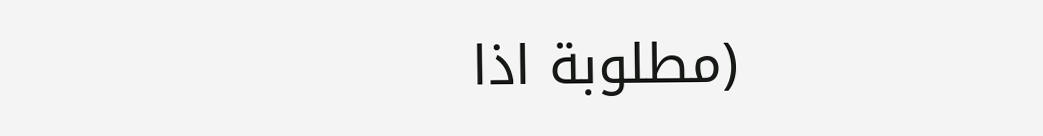(مطلوبة اذا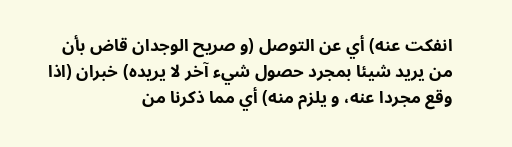انفكت عنه) أي عن التوصل (و صريح الوجدان قاض بأن من يريد شيئا بمجرد حصول شيء آخر لا يريده) خبران (اذا وقع مجردا عنه، و يلزم منه) أي مما ذكرنا من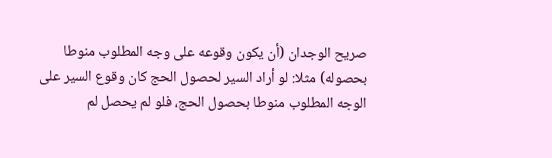صريح الوجدان (أن يكون وقوعه على وجه المطلوب منوطا بحصوله) مثلا: لو أراد السير لحصول الحج كان وقوع السير على الوجه المطلوب منوطا بحصول الحج، فلو لم يحصل لم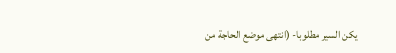يكن السير مطلوبا- (انتهى موضع الحاجة من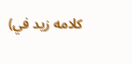كلامه زيد في)